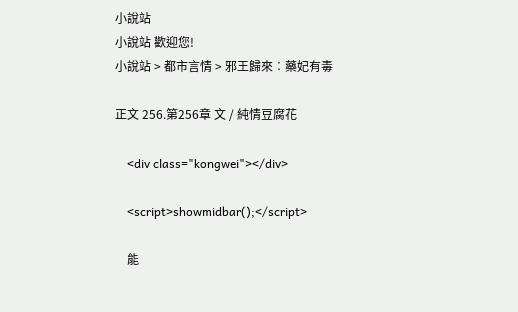小說站
小說站 歡迎您!
小說站 > 都市言情 > 邪王歸來︰藥妃有毒

正文 256.第256章 文 / 純情豆腐花

    <div class="kongwei"></div>

    <script>showmidbar();</script>

    能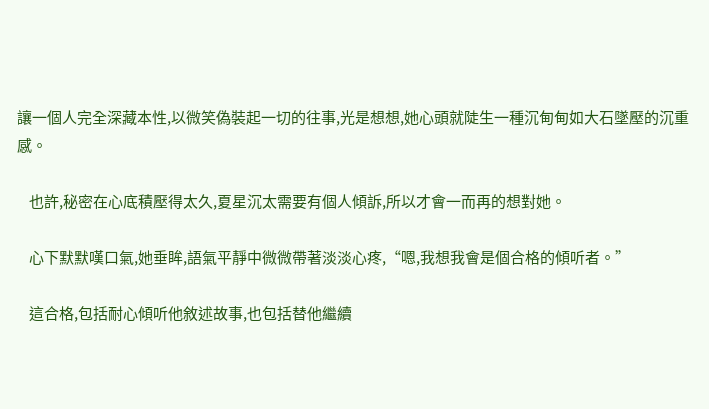讓一個人完全深藏本性,以微笑偽裝起一切的往事,光是想想,她心頭就陡生一種沉甸甸如大石墜壓的沉重感。

    也許,秘密在心底積壓得太久,夏星沉太需要有個人傾訴,所以才會一而再的想對她。

    心下默默嘆口氣,她垂眸,語氣平靜中微微帶著淡淡心疼,“嗯,我想我會是個合格的傾听者。”

    這合格,包括耐心傾听他敘述故事,也包括替他繼續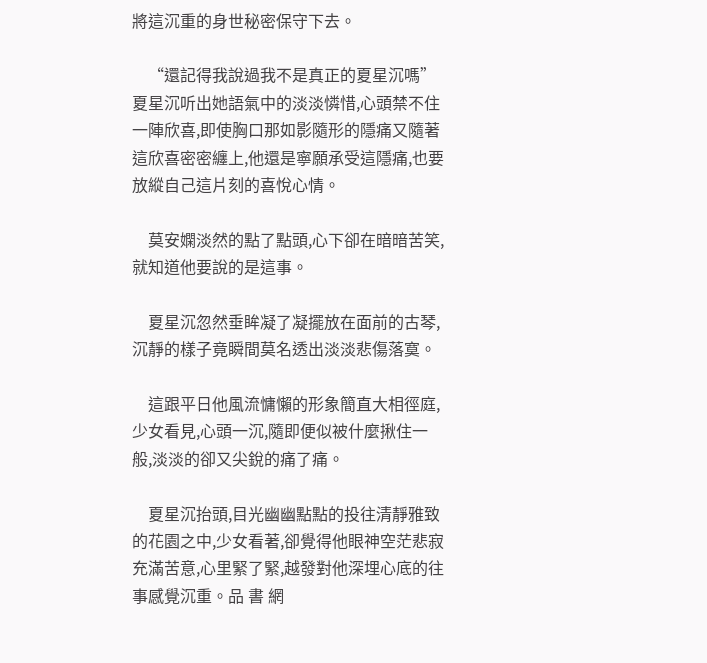將這沉重的身世秘密保守下去。

    “還記得我說過我不是真正的夏星沉嗎”夏星沉听出她語氣中的淡淡憐惜,心頭禁不住一陣欣喜,即使胸口那如影隨形的隱痛又隨著這欣喜密密纏上,他還是寧願承受這隱痛,也要放縱自己這片刻的喜悅心情。

    莫安嫻淡然的點了點頭,心下卻在暗暗苦笑,就知道他要說的是這事。

    夏星沉忽然垂眸凝了凝擺放在面前的古琴,沉靜的樣子竟瞬間莫名透出淡淡悲傷落寞。

    這跟平日他風流慵懶的形象簡直大相徑庭,少女看見,心頭一沉,隨即便似被什麼揪住一般,淡淡的卻又尖銳的痛了痛。

    夏星沉抬頭,目光幽幽點點的投往清靜雅致的花園之中,少女看著,卻覺得他眼神空茫悲寂充滿苦意,心里緊了緊,越發對他深埋心底的往事感覺沉重。品 書 網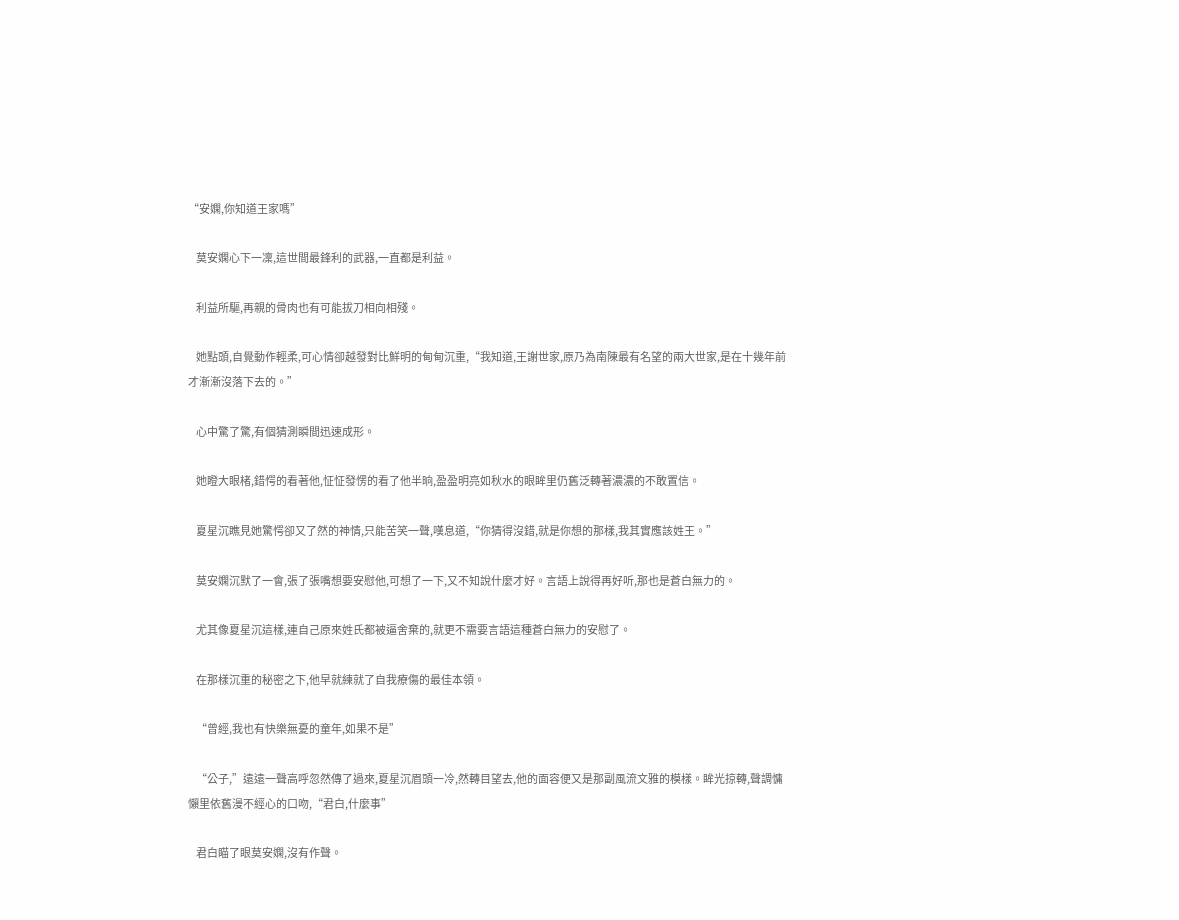“安嫻,你知道王家嗎”

    莫安嫻心下一凜,這世間最鋒利的武器,一直都是利益。

    利益所驅,再親的骨肉也有可能拔刀相向相殘。

    她點頭,自覺動作輕柔,可心情卻越發對比鮮明的甸甸沉重,“我知道,王謝世家,原乃為南陳最有名望的兩大世家,是在十幾年前才漸漸沒落下去的。”

    心中驚了驚,有個猜測瞬間迅速成形。

    她瞪大眼楮,錯愕的看著他,怔怔發愣的看了他半晌,盈盈明亮如秋水的眼眸里仍舊泛轉著濃濃的不敢置信。

    夏星沉瞧見她驚愕卻又了然的神情,只能苦笑一聲,嘆息道,“你猜得沒錯,就是你想的那樣,我其實應該姓王。”

    莫安嫻沉默了一會,張了張嘴想要安慰他,可想了一下,又不知說什麼才好。言語上說得再好听,那也是蒼白無力的。

    尤其像夏星沉這樣,連自己原來姓氏都被逼舍棄的,就更不需要言語這種蒼白無力的安慰了。

    在那樣沉重的秘密之下,他早就練就了自我療傷的最佳本領。

    “曾經,我也有快樂無憂的童年,如果不是”

    “公子,”遠遠一聲高呼忽然傳了過來,夏星沉眉頭一冷,然轉目望去,他的面容便又是那副風流文雅的模樣。眸光掠轉,聲調慵懶里依舊漫不經心的口吻,“君白,什麼事”

    君白瞄了眼莫安嫻,沒有作聲。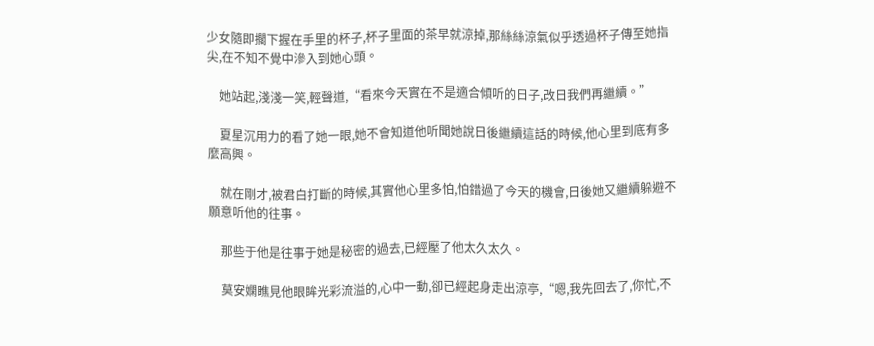少女隨即擱下握在手里的杯子,杯子里面的茶早就涼掉,那絲絲涼氣似乎透過杯子傳至她指尖,在不知不覺中滲入到她心頭。

    她站起,淺淺一笑,輕聲道,“看來今天實在不是適合傾听的日子,改日我們再繼續。”

    夏星沉用力的看了她一眼,她不會知道他听聞她說日後繼續這話的時候,他心里到底有多麼高興。

    就在剛才,被君白打斷的時候,其實他心里多怕,怕錯過了今天的機會,日後她又繼續躲避不願意听他的往事。

    那些于他是往事于她是秘密的過去,已經壓了他太久太久。

    莫安嫻瞧見他眼眸光彩流溢的,心中一動,卻已經起身走出涼亭,“嗯,我先回去了,你忙,不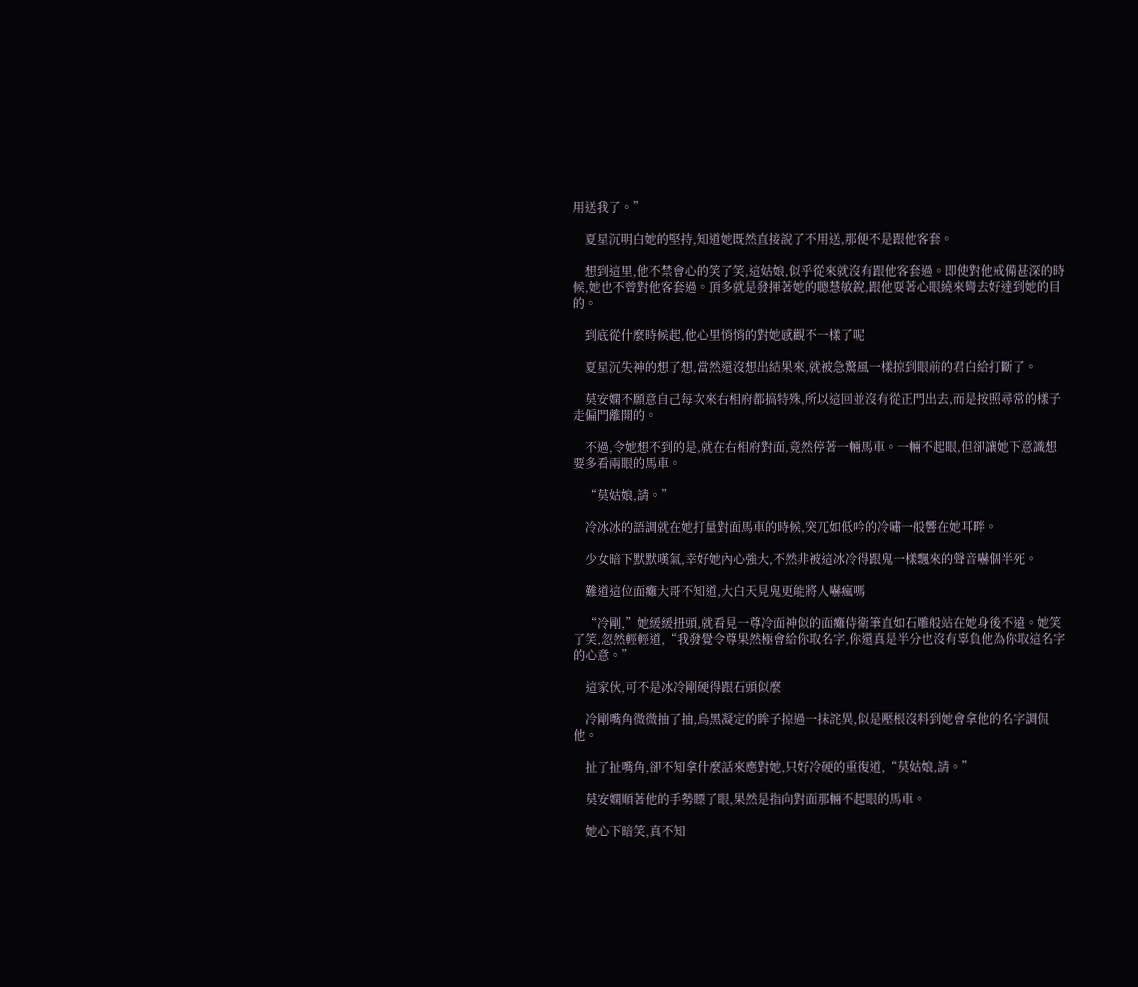用送我了。”

    夏星沉明白她的堅持,知道她既然直接說了不用送,那便不是跟他客套。

    想到這里,他不禁會心的笑了笑,這姑娘,似乎從來就沒有跟他客套過。即使對他戒備甚深的時候,她也不曾對他客套過。頂多就是發揮著她的聰慧敏銳,跟他耍著心眼繞來彎去好達到她的目的。

    到底從什麼時候起,他心里悄悄的對她感觀不一樣了呢

    夏星沉失神的想了想,當然還沒想出結果來,就被急驚風一樣掠到眼前的君白給打斷了。

    莫安嫻不願意自己每次來右相府都搞特殊,所以這回並沒有從正門出去,而是按照尋常的樣子走偏門離開的。

    不過,令她想不到的是,就在右相府對面,竟然停著一輛馬車。一輛不起眼,但卻讓她下意識想要多看兩眼的馬車。

    “莫姑娘,請。”

    冷冰冰的語調就在她打量對面馬車的時候,突兀如低吟的冷嘯一般響在她耳畔。

    少女暗下默默嘆氣,幸好她內心強大,不然非被這冰冷得跟鬼一樣飄來的聲音嚇個半死。

    難道這位面癱大哥不知道,大白天見鬼更能將人嚇瘋嗎

    “冷剛,”她緩緩扭頭,就看見一尊冷面神似的面癱侍衛筆直如石雕般站在她身後不遠。她笑了笑,忽然輕輕道,“我發覺令尊果然極會給你取名字,你還真是半分也沒有辜負他為你取這名字的心意。”

    這家伙,可不是冰冷剛硬得跟石頭似麼

    冷剛嘴角微微抽了抽,烏黑凝定的眸子掠過一抹詫異,似是壓根沒料到她會拿他的名字調侃他。

    扯了扯嘴角,卻不知拿什麼話來應對她,只好冷硬的重復道,“莫姑娘,請。”

    莫安嫻順著他的手勢瞟了眼,果然是指向對面那輛不起眼的馬車。

    她心下暗笑,真不知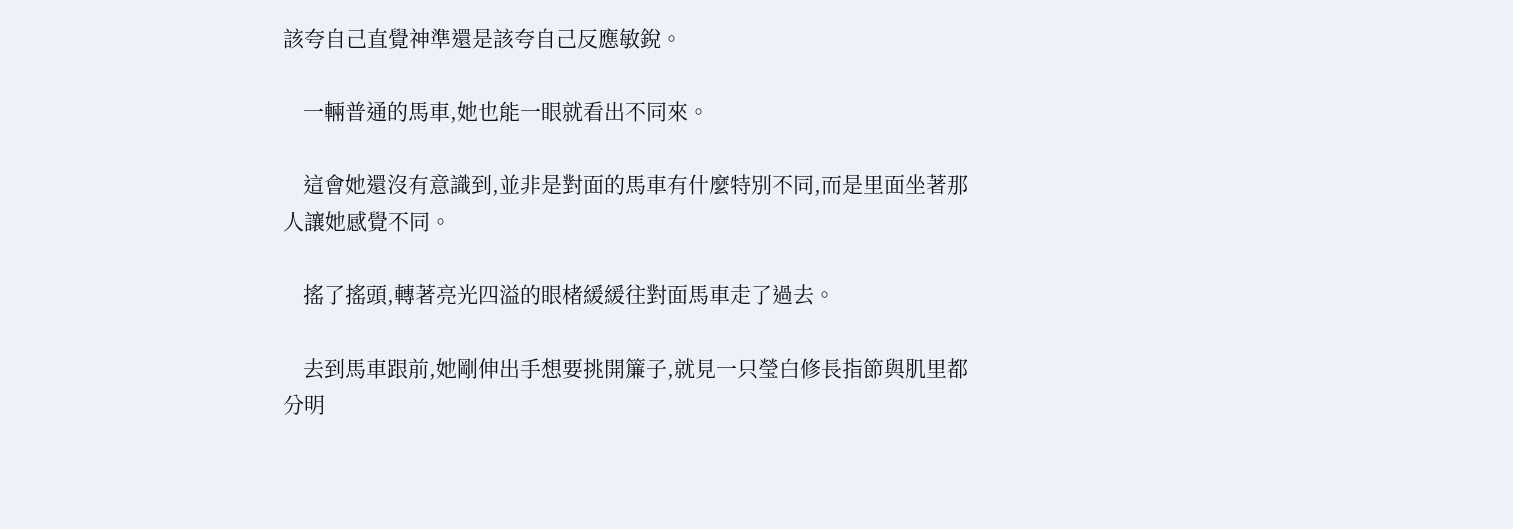該夸自己直覺神準還是該夸自己反應敏銳。

    一輛普通的馬車,她也能一眼就看出不同來。

    這會她還沒有意識到,並非是對面的馬車有什麼特別不同,而是里面坐著那人讓她感覺不同。

    搖了搖頭,轉著亮光四溢的眼楮緩緩往對面馬車走了過去。

    去到馬車跟前,她剛伸出手想要挑開簾子,就見一只瑩白修長指節與肌里都分明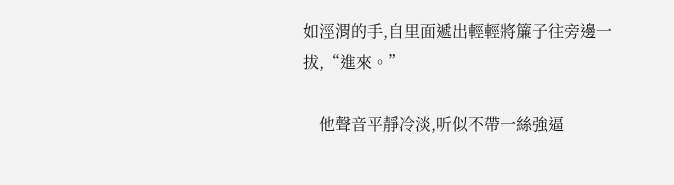如涇渭的手,自里面遞出輕輕將簾子往旁邊一拔,“進來。”

    他聲音平靜冷淡,听似不帶一絲強逼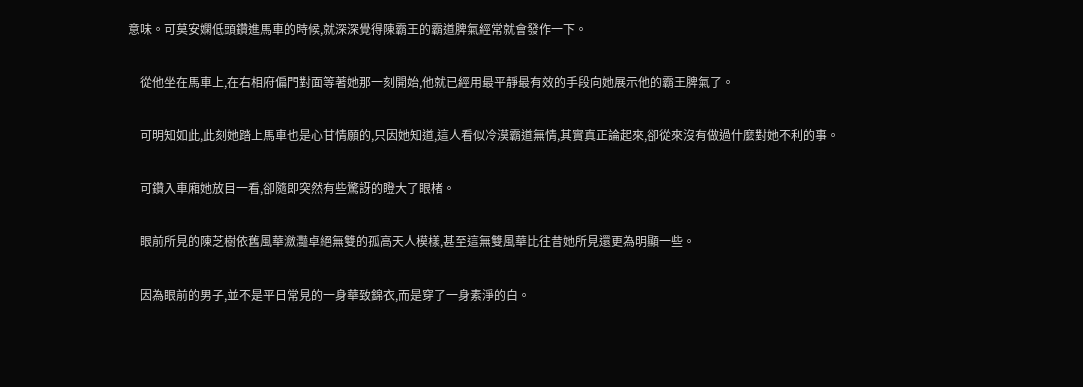意味。可莫安嫻低頭鑽進馬車的時候,就深深覺得陳霸王的霸道脾氣經常就會發作一下。

    從他坐在馬車上,在右相府偏門對面等著她那一刻開始,他就已經用最平靜最有效的手段向她展示他的霸王脾氣了。

    可明知如此,此刻她踏上馬車也是心甘情願的,只因她知道,這人看似冷漠霸道無情,其實真正論起來,卻從來沒有做過什麼對她不利的事。

    可鑽入車廂她放目一看,卻隨即突然有些驚訝的瞪大了眼楮。

    眼前所見的陳芝樹依舊風華瀲灩卓絕無雙的孤高天人模樣,甚至這無雙風華比往昔她所見還更為明顯一些。

    因為眼前的男子,並不是平日常見的一身華致錦衣,而是穿了一身素淨的白。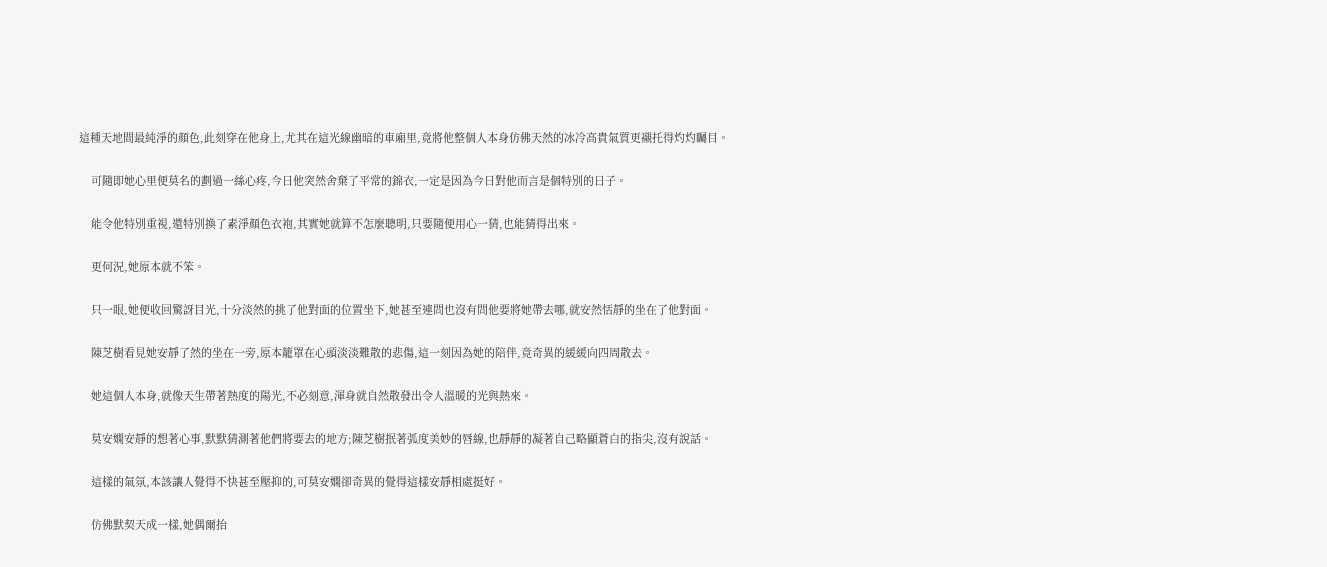這種天地間最純淨的顏色,此刻穿在他身上,尤其在這光線幽暗的車廂里,竟將他整個人本身仿佛天然的冰冷高貴氣質更襯托得灼灼矚目。

    可隨即她心里便莫名的劃過一絲心疼,今日他突然舍棄了平常的錦衣,一定是因為今日對他而言是個特別的日子。

    能令他特別重視,還特別換了素淨顏色衣袍,其實她就算不怎麼聰明,只要隨便用心一猜,也能猜得出來。

    更何況,她原本就不笨。

    只一眼,她便收回驚訝目光,十分淡然的挑了他對面的位置坐下,她甚至連問也沒有問他要將她帶去哪,就安然恬靜的坐在了他對面。

    陳芝樹看見她安靜了然的坐在一旁,原本籠罩在心頭淡淡難散的悲傷,這一刻因為她的陪伴,竟奇異的緩緩向四周散去。

    她這個人本身,就像天生帶著熱度的陽光,不必刻意,渾身就自然散發出令人溫暖的光與熱來。

    莫安嫻安靜的想著心事,默默猜測著他們將要去的地方;陳芝樹抿著弧度美妙的唇線,也靜靜的凝著自己略顯蒼白的指尖,沒有說話。

    這樣的氣氛,本該讓人覺得不快甚至壓抑的,可莫安嫻卻奇異的覺得這樣安靜相處挺好。

    仿佛默契天成一樣,她偶爾抬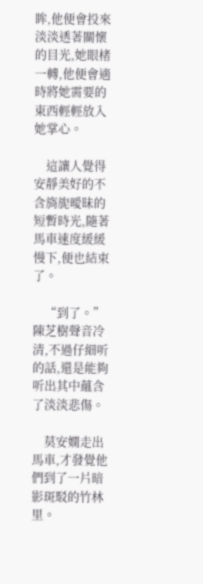眸,他便會投來淡淡透著關懷的目光,她眼楮一轉,他便會適時將她需要的東西輕輕放入她掌心。

    這讓人覺得安靜美好的不含旖旎曖昧的短暫時光,隨著馬車速度緩緩慢下,便也結束了。

    “到了。”陳芝樹聲音冷清,不過仔細听的話,還是能夠听出其中蘊含了淡淡悲傷。

    莫安嫻走出馬車,才發覺他們到了一片暗影斑駁的竹林里。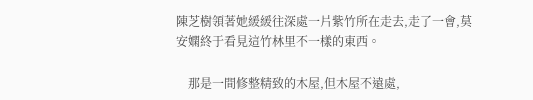陳芝樹領著她緩緩往深處一片紫竹所在走去,走了一會,莫安嫻終于看見這竹林里不一樣的東西。

    那是一間修整精致的木屋,但木屋不遠處,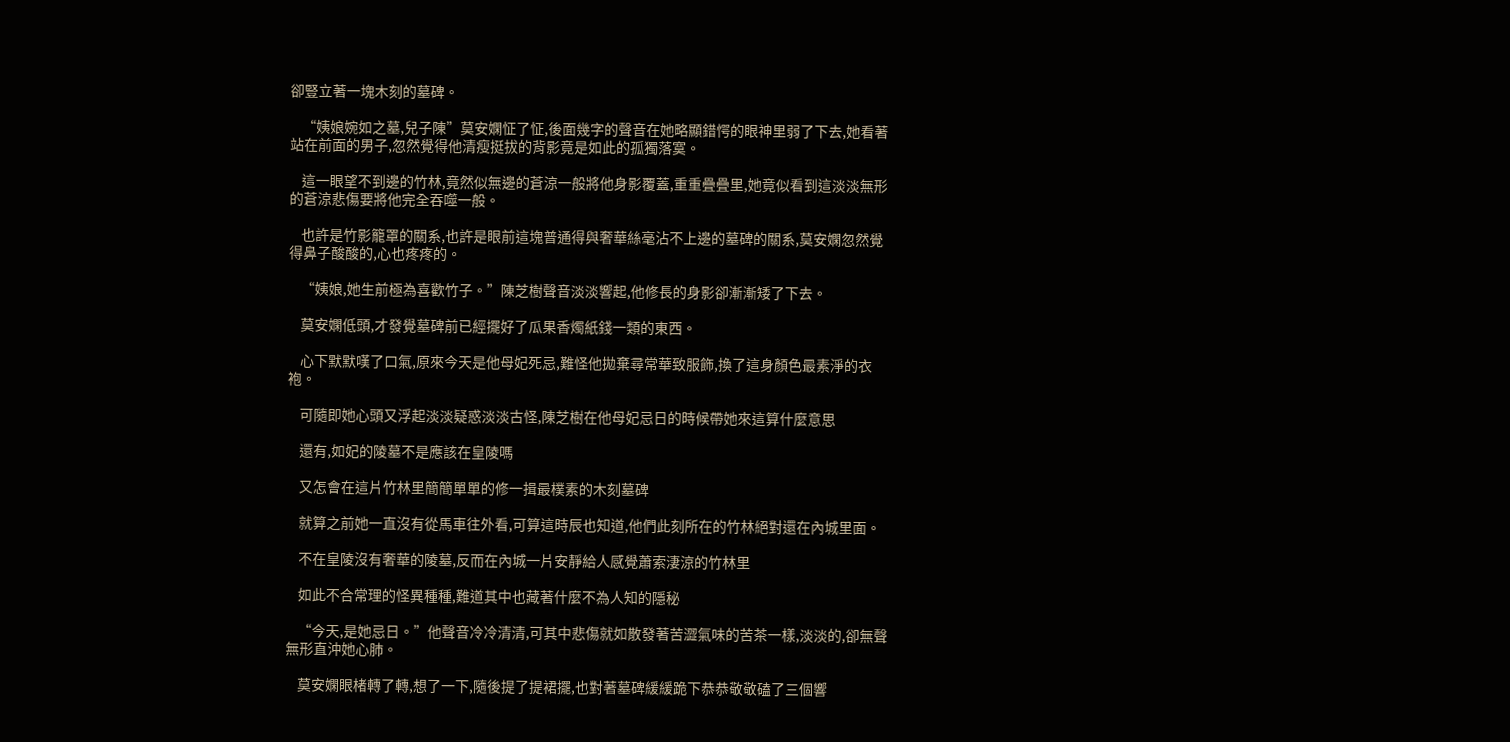卻豎立著一塊木刻的墓碑。

    “姨娘婉如之墓,兒子陳”莫安嫻怔了怔,後面幾字的聲音在她略顯錯愕的眼神里弱了下去,她看著站在前面的男子,忽然覺得他清瘦挺拔的背影竟是如此的孤獨落寞。

    這一眼望不到邊的竹林,竟然似無邊的蒼涼一般將他身影覆蓋,重重疊疊里,她竟似看到這淡淡無形的蒼涼悲傷要將他完全吞噬一般。

    也許是竹影籠罩的關系,也許是眼前這塊普通得與奢華絲毫沾不上邊的墓碑的關系,莫安嫻忽然覺得鼻子酸酸的,心也疼疼的。

    “姨娘,她生前極為喜歡竹子。”陳芝樹聲音淡淡響起,他修長的身影卻漸漸矮了下去。

    莫安嫻低頭,才發覺墓碑前已經擺好了瓜果香燭紙錢一類的東西。

    心下默默嘆了口氣,原來今天是他母妃死忌,難怪他拋棄尋常華致服飾,換了這身顏色最素淨的衣袍。

    可隨即她心頭又浮起淡淡疑惑淡淡古怪,陳芝樹在他母妃忌日的時候帶她來這算什麼意思

    還有,如妃的陵墓不是應該在皇陵嗎

    又怎會在這片竹林里簡簡單單的修一揖最樸素的木刻墓碑

    就算之前她一直沒有從馬車往外看,可算這時辰也知道,他們此刻所在的竹林絕對還在內城里面。

    不在皇陵沒有奢華的陵墓,反而在內城一片安靜給人感覺蕭索淒涼的竹林里

    如此不合常理的怪異種種,難道其中也藏著什麼不為人知的隱秘

    “今天,是她忌日。”他聲音冷冷清清,可其中悲傷就如散發著苦澀氣味的苦茶一樣,淡淡的,卻無聲無形直沖她心肺。

    莫安嫻眼楮轉了轉,想了一下,隨後提了提裙擺,也對著墓碑緩緩跪下恭恭敬敬磕了三個響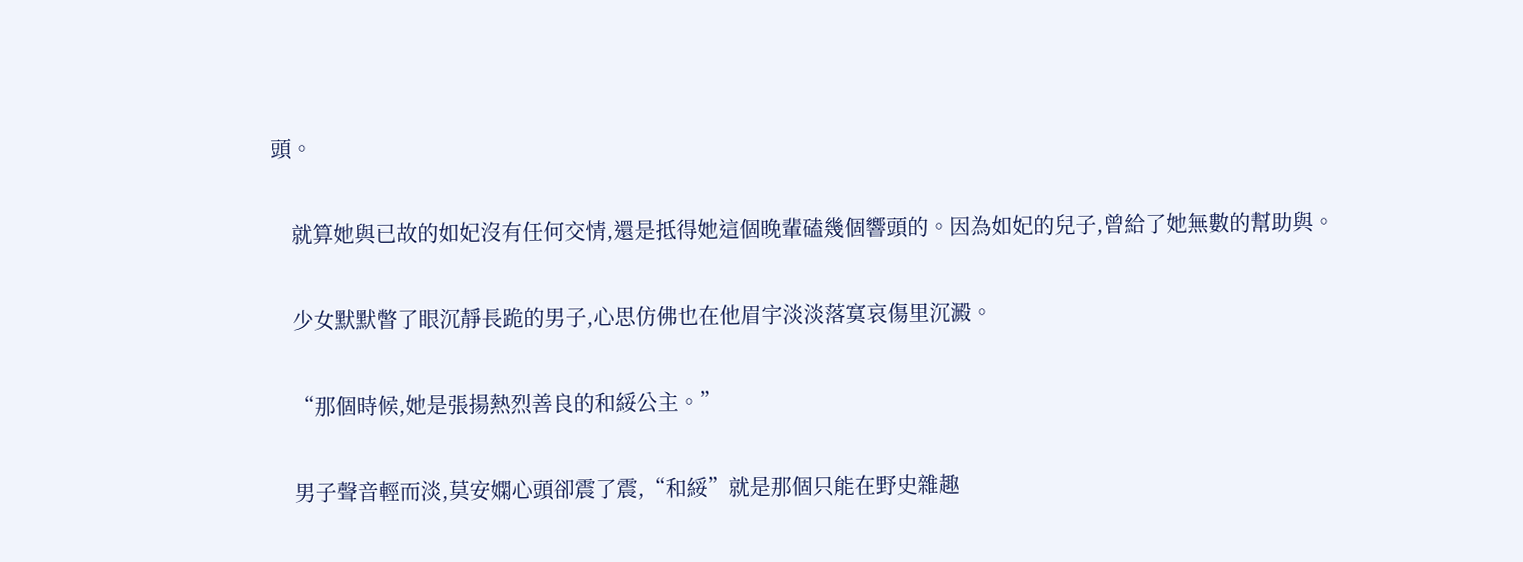頭。

    就算她與已故的如妃沒有任何交情,還是抵得她這個晚輩磕幾個響頭的。因為如妃的兒子,曾給了她無數的幫助與。

    少女默默瞥了眼沉靜長跪的男子,心思仿佛也在他眉宇淡淡落寞哀傷里沉澱。

    “那個時候,她是張揚熱烈善良的和綏公主。”

    男子聲音輕而淡,莫安嫻心頭卻震了震,“和綏”就是那個只能在野史雜趣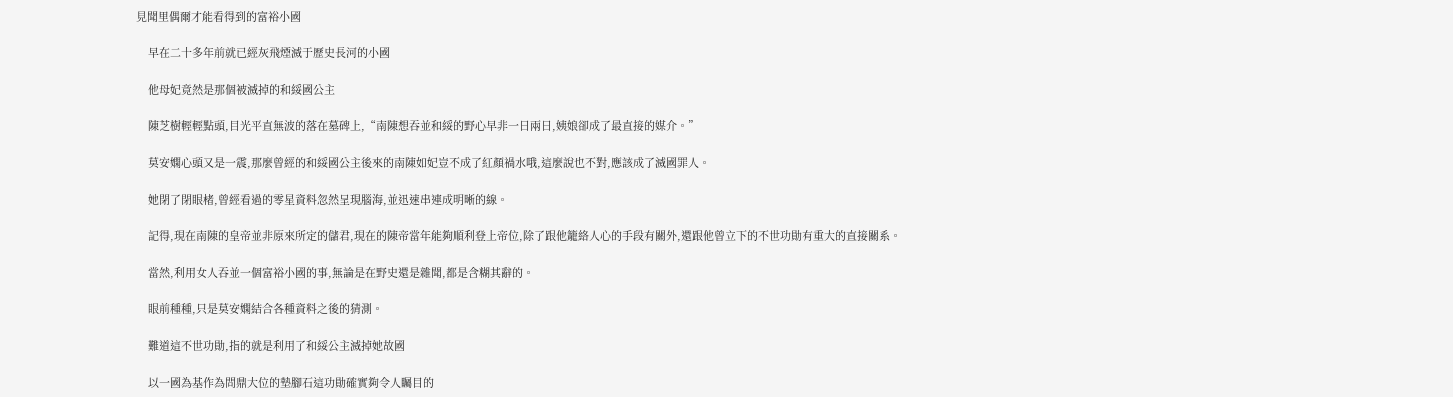見聞里偶爾才能看得到的富裕小國

    早在二十多年前就已經灰飛煙滅于歷史長河的小國

    他母妃竟然是那個被滅掉的和綏國公主

    陳芝樹輕輕點頭,目光平直無波的落在墓碑上,“南陳想吞並和綏的野心早非一日兩日,姨娘卻成了最直接的媒介。”

    莫安嫻心頭又是一震,那麼曾經的和綏國公主後來的南陳如妃豈不成了紅顏禍水哦,這麼說也不對,應該成了滅國罪人。

    她閉了閉眼楮,曾經看過的零星資料忽然呈現腦海,並迅速串連成明晰的線。

    記得,現在南陳的皇帝並非原來所定的儲君,現在的陳帝當年能夠順利登上帝位,除了跟他籠絡人心的手段有關外,還跟他曾立下的不世功勛有重大的直接關系。

    當然,利用女人吞並一個富裕小國的事,無論是在野史還是雜聞,都是含糊其辭的。

    眼前種種,只是莫安嫻結合各種資料之後的猜測。

    難道這不世功勛,指的就是利用了和綏公主滅掉她故國

    以一國為基作為問鼎大位的墊腳石這功勛確實夠令人矚目的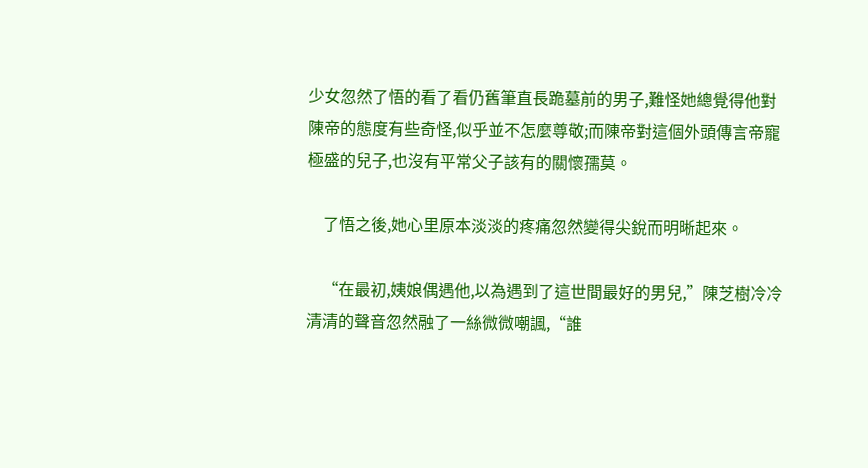少女忽然了悟的看了看仍舊筆直長跪墓前的男子,難怪她總覺得他對陳帝的態度有些奇怪,似乎並不怎麼尊敬;而陳帝對這個外頭傳言帝寵極盛的兒子,也沒有平常父子該有的關懷孺莫。

    了悟之後,她心里原本淡淡的疼痛忽然變得尖銳而明晰起來。

    “在最初,姨娘偶遇他,以為遇到了這世間最好的男兒,”陳芝樹冷冷清清的聲音忽然融了一絲微微嘲諷,“誰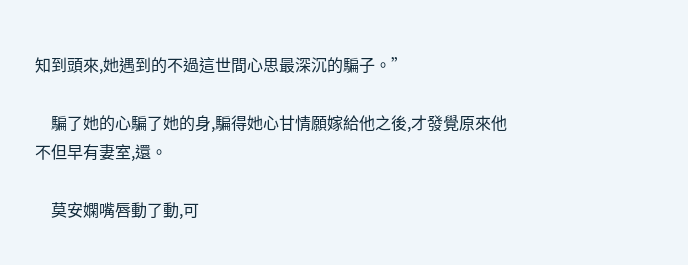知到頭來,她遇到的不過這世間心思最深沉的騙子。”

    騙了她的心騙了她的身,騙得她心甘情願嫁給他之後,才發覺原來他不但早有妻室,還。

    莫安嫻嘴唇動了動,可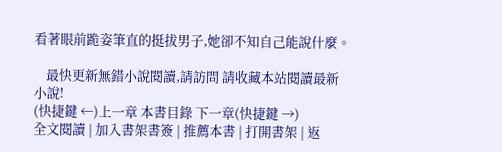看著眼前跪姿筆直的挺拔男子,她卻不知自己能說什麼。

    最快更新無錯小說閱讀,請訪問 請收藏本站閱讀最新小說!
(快捷鍵 ←)上一章 本書目錄 下一章(快捷鍵 →)
全文閱讀 | 加入書架書簽 | 推薦本書 | 打開書架 | 返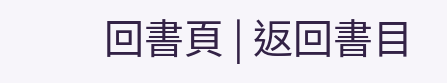回書頁 | 返回書目